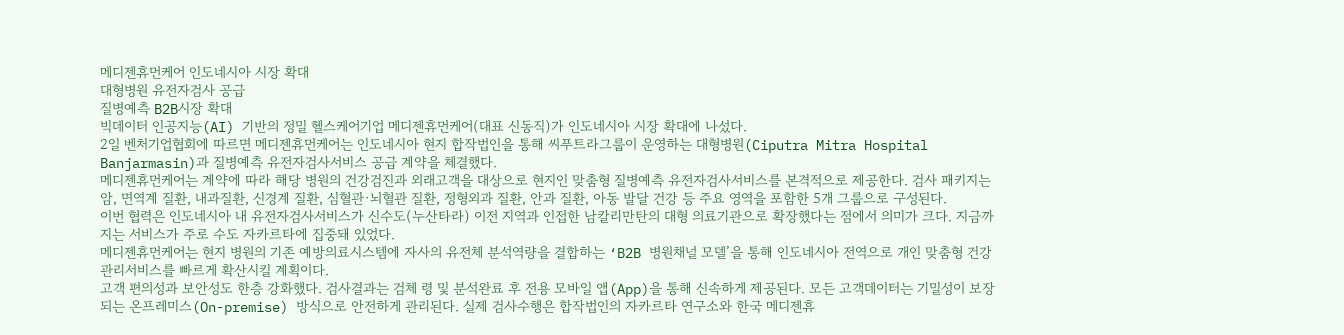메디젠휴먼케어 인도네시아 시장 확대
대형병원 유전자검사 공급
질병예측 B2B시장 확대
빅데이터 인공지능(AI) 기반의 정밀 헬스케어기업 메디젠휴먼케어(대표 신동직)가 인도네시아 시장 확대에 나섰다.
2일 벤처기업협회에 따르면 메디젠휴먼케어는 인도네시아 현지 합작법인을 통해 씨푸트라그룹이 운영하는 대형병원(Ciputra Mitra Hospital Banjarmasin)과 질병예측 유전자검사서비스 공급 계약을 체결했다.
메디젠휴먼케어는 계약에 따라 해당 병원의 건강검진과 외래고객을 대상으로 현지인 맞춤형 질병예측 유전자검사서비스를 본격적으로 제공한다. 검사 패키지는 암, 면역계 질환, 내과질환, 신경계 질환, 심혈관·뇌혈관 질환, 정형외과 질환, 안과 질환, 아동 발달 건강 등 주요 영역을 포함한 5개 그룹으로 구성된다.
이번 협력은 인도네시아 내 유전자검사서비스가 신수도(누산타라) 이전 지역과 인접한 남칼리만탄의 대형 의료기관으로 확장했다는 점에서 의미가 크다. 지금까지는 서비스가 주로 수도 자카르타에 집중돼 있었다.
메디젠휴먼케어는 현지 병원의 기존 예방의료시스템에 자사의 유전체 분석역량을 결합하는 ‘B2B 병원채널 모델’을 통해 인도네시아 전역으로 개인 맞춤형 건강관리서비스를 빠르게 확산시킬 계획이다.
고객 편의성과 보안성도 한층 강화했다. 검사결과는 검체 령 및 분석완료 후 전용 모바일 앱(App)을 통해 신속하게 제공된다. 모든 고객데이터는 기밀성이 보장되는 온프레미스(On-premise) 방식으로 안전하게 관리된다. 실제 검사수행은 합작법인의 자카르타 연구소와 한국 메디젠휴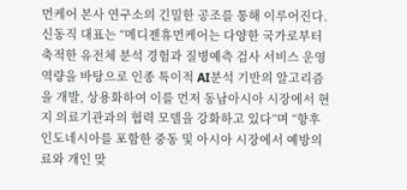먼케어 본사 연구소의 긴밀한 공조를 통해 이루어진다.
신동직 대표는 “메디젠휴먼케어는 다양한 국가로부터 축적한 유전체 분석 경험과 질병예측 검사 서비스 운영 역량을 바탕으로 인종 특이적 AI분석 기반의 알고리즘을 개발, 상용화하여 이를 먼저 동남아시아 시장에서 현지 의료기관과의 협력 모델을 강화하고 있다”며 “향후 인도네시아를 포함한 중동 및 아시아 시장에서 예방의료와 개인 맞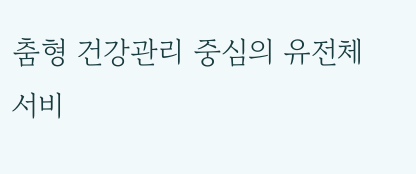춤형 건강관리 중심의 유전체 서비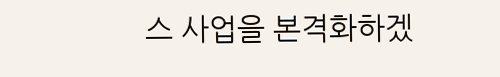스 사업을 본격화하겠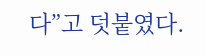다”고 덧붙였다.